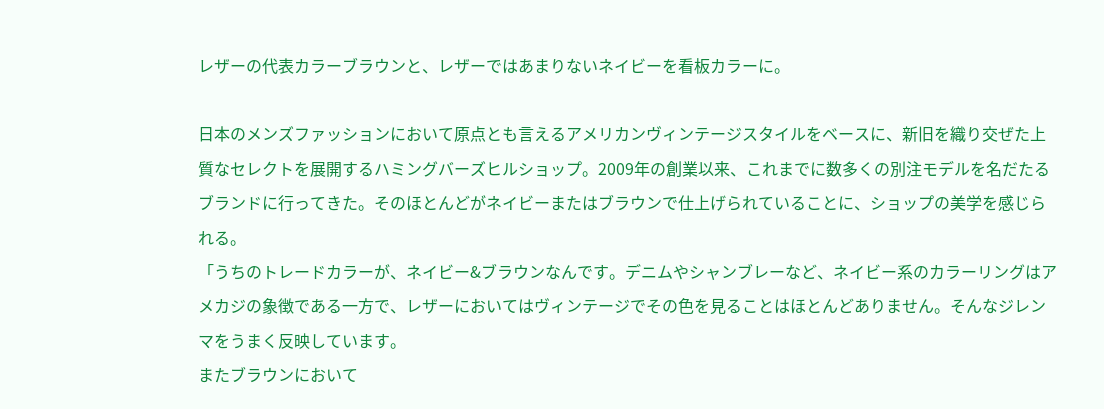レザーの代表カラーブラウンと、レザーではあまりないネイビーを看板カラーに。

日本のメンズファッションにおいて原点とも言えるアメリカンヴィンテージスタイルをベースに、新旧を織り交ぜた上質なセレクトを展開するハミングバーズヒルショップ。2009年の創業以来、これまでに数多くの別注モデルを名だたるブランドに行ってきた。そのほとんどがネイビーまたはブラウンで仕上げられていることに、ショップの美学を感じられる。
「うちのトレードカラーが、ネイビー&ブラウンなんです。デニムやシャンブレーなど、ネイビー系のカラーリングはアメカジの象徴である一方で、レザーにおいてはヴィンテージでその色を見ることはほとんどありません。そんなジレンマをうまく反映しています。
またブラウンにおいて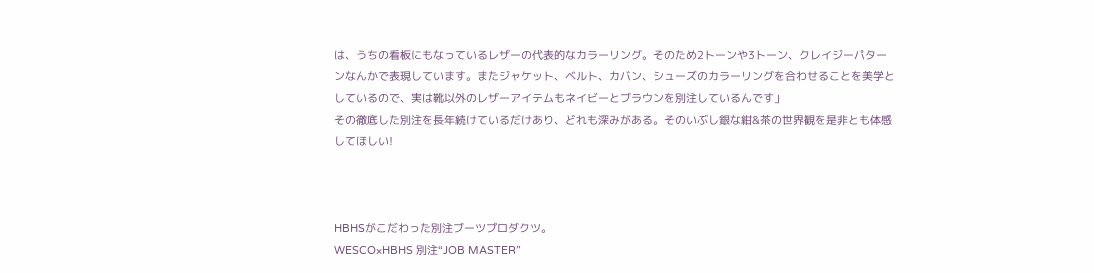は、うちの看板にもなっているレザーの代表的なカラーリング。そのため2トーンや3トーン、クレイジーパターンなんかで表現しています。またジャケット、ベルト、カバン、シューズのカラーリングを合わせることを美学としているので、実は靴以外のレザーアイテムもネイビーとブラウンを別注しているんです」
その徹底した別注を長年続けているだけあり、どれも深みがある。そのいぶし銀な紺&茶の世界観を是非とも体感してほしい!



HBHSがこだわった別注ブーツプロダクツ。
WESCO×HBHS 別注“JOB MASTER”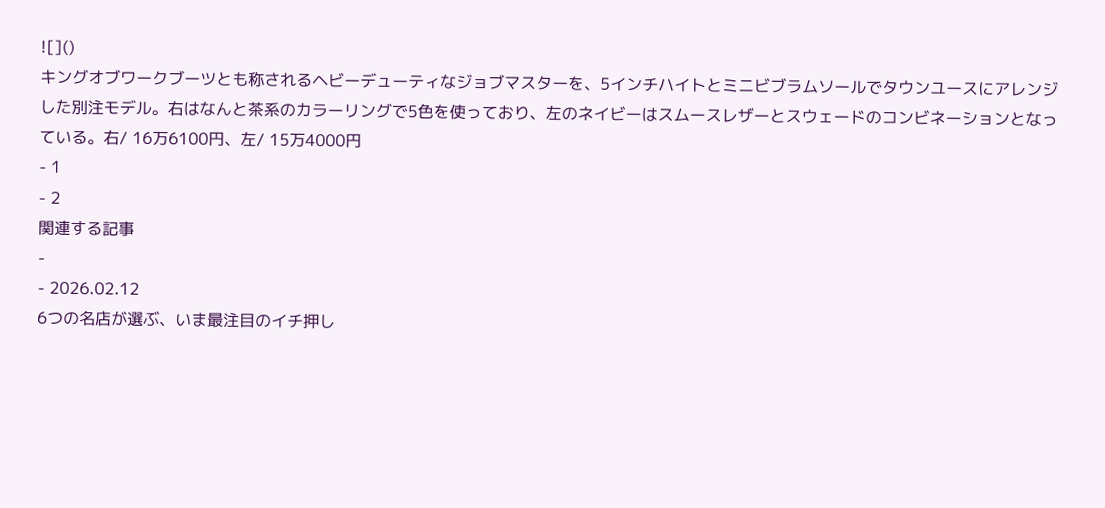![]()
キングオブワークブーツとも称されるヘビーデューティなジョブマスターを、5インチハイトとミニビブラムソールでタウンユースにアレンジした別注モデル。右はなんと茶系のカラーリングで5色を使っており、左のネイビーはスムースレザーとスウェードのコンビネーションとなっている。右/ 16万6100円、左/ 15万4000円
- 1
- 2
関連する記事
-
- 2026.02.12
6つの名店が選ぶ、いま最注目のイチ押し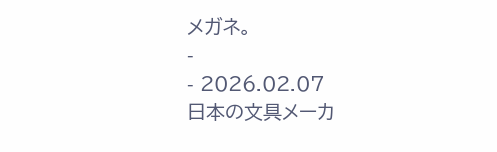メガネ。
-
- 2026.02.07
日本の文具メーカ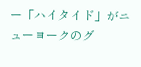ー「ハイタイド」がニューヨークのグ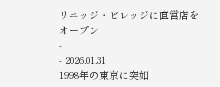リニッジ・ビレッジに直営店をオープン
-
- 2026.01.31
1998年の東京に突如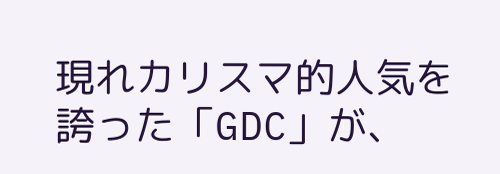現れカリスマ的人気を誇った「GDC」が、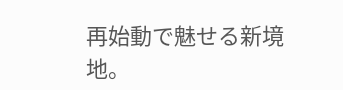再始動で魅せる新境地。